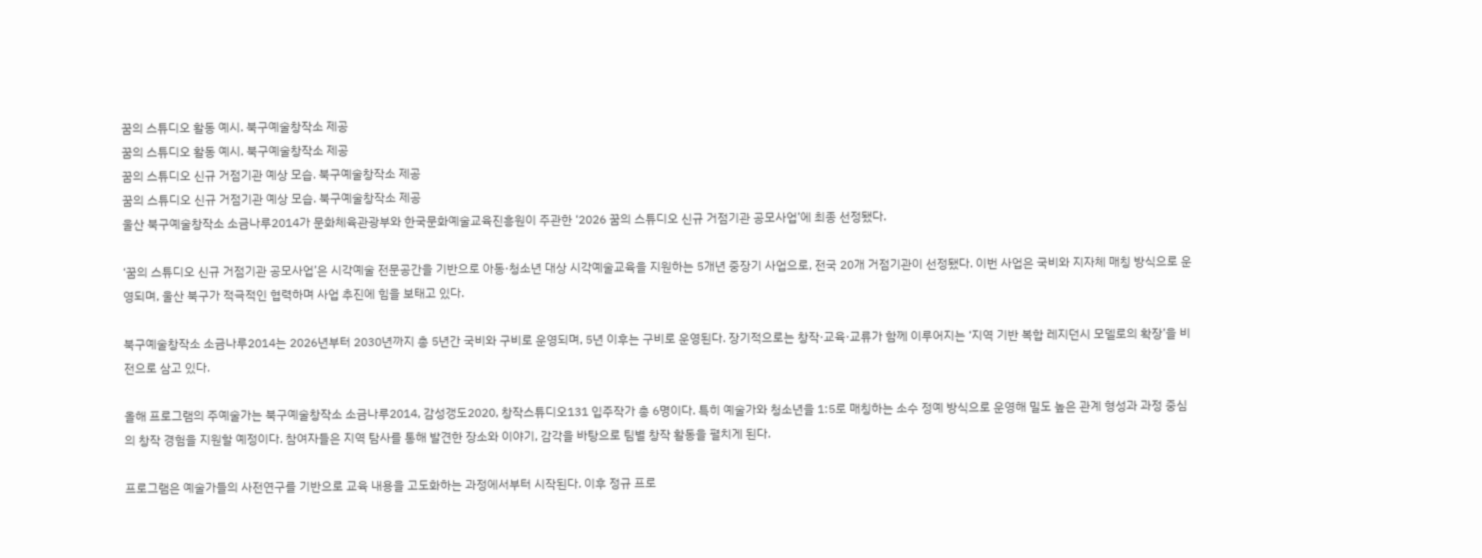꿈의 스튜디오 활동 예시. 북구예술창작소 제공
꿈의 스튜디오 활동 예시. 북구예술창작소 제공
꿈의 스튜디오 신규 거점기관 예상 모습. 북구예술창작소 제공
꿈의 스튜디오 신규 거점기관 예상 모습. 북구예술창작소 제공
울산 북구예술창작소 소금나루2014가 문화체육관광부와 한국문화예술교육진흥원이 주관한 ‘2026 꿈의 스튜디오 신규 거점기관 공모사업’에 최종 선정됐다.

‘꿈의 스튜디오 신규 거점기관 공모사업’은 시각예술 전문공간을 기반으로 아동·청소년 대상 시각예술교육을 지원하는 5개년 중장기 사업으로, 전국 20개 거점기관이 선정됐다. 이번 사업은 국비와 지자체 매칭 방식으로 운영되며, 울산 북구가 적극적인 협력하며 사업 추진에 힘을 보태고 있다.

북구예술창작소 소금나루2014는 2026년부터 2030년까지 총 5년간 국비와 구비로 운영되며, 5년 이후는 구비로 운영된다. 장기적으로는 창작·교육·교류가 함께 이루어지는 ‘지역 기반 복합 레지던시 모델로의 확장’을 비전으로 삼고 있다.

올해 프로그램의 주예술가는 북구예술창작소 소금나루2014, 감성갱도2020, 창작스튜디오131 입주작가 총 6명이다. 특히 예술가와 청소년을 1:5로 매칭하는 소수 정예 방식으로 운영해 밀도 높은 관계 형성과 과정 중심의 창작 경험을 지원할 예정이다. 참여자들은 지역 탐사를 통해 발견한 장소와 이야기, 감각을 바탕으로 팀별 창작 활동을 펼치게 된다.

프로그램은 예술가들의 사전연구를 기반으로 교육 내용을 고도화하는 과정에서부터 시작된다. 이후 정규 프로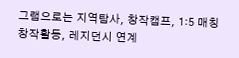그램으로는 지역탐사, 창작캠프, 1:5 매칭 창작활동, 레지던시 연계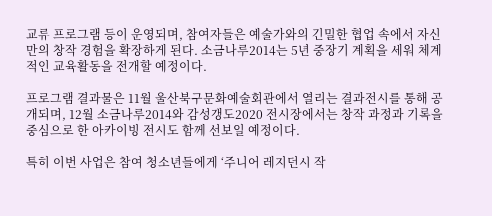교류 프로그램 등이 운영되며, 참여자들은 예술가와의 긴밀한 협업 속에서 자신만의 창작 경험을 확장하게 된다. 소금나루2014는 5년 중장기 계획을 세워 체계적인 교육활동을 전개할 예정이다.

프로그램 결과물은 11월 울산북구문화예술회관에서 열리는 결과전시를 통해 공개되며, 12월 소금나루2014와 감성갱도2020 전시장에서는 창작 과정과 기록을 중심으로 한 아카이빙 전시도 함께 선보일 예정이다.

특히 이번 사업은 참여 청소년들에게 ‘주니어 레지던시 작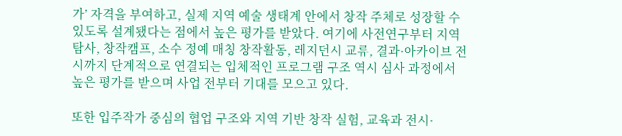가’ 자격을 부여하고, 실제 지역 예술 생태계 안에서 창작 주체로 성장할 수 있도록 설계됐다는 점에서 높은 평가를 받았다. 여기에 사전연구부터 지역탐사, 창작캠프, 소수 정예 매칭 창작활동, 레지던시 교류, 결과·아카이브 전시까지 단계적으로 연결되는 입체적인 프로그램 구조 역시 심사 과정에서 높은 평가를 받으며 사업 전부터 기대를 모으고 있다.

또한 입주작가 중심의 협업 구조와 지역 기반 창작 실험, 교육과 전시·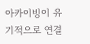아카이빙이 유기적으로 연결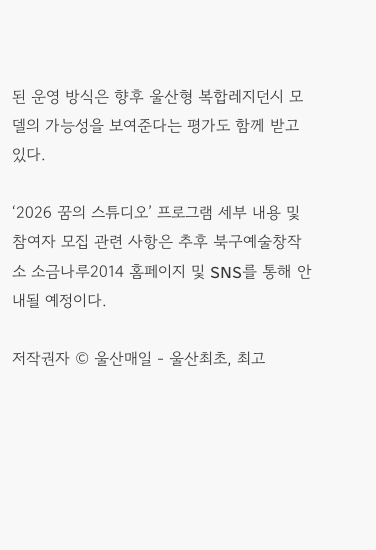된 운영 방식은 향후 울산형 복합레지던시 모델의 가능성을 보여준다는 평가도 함께 받고 있다.

‘2026 꿈의 스튜디오’ 프로그램 세부 내용 및 참여자 모집 관련 사항은 추후 북구예술창작소 소금나루2014 홈페이지 및 SNS를 통해 안내될 예정이다.

저작권자 © 울산매일 - 울산최초, 최고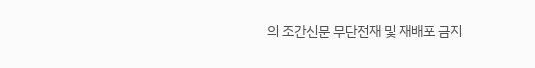의 조간신문 무단전재 및 재배포 금지